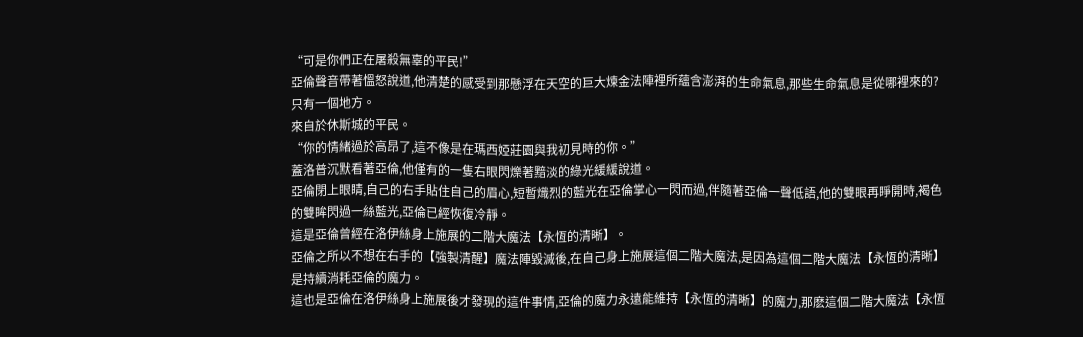“可是你們正在屠殺無辜的平民!”
亞倫聲音帶著慍怒說道,他清楚的感受到那懸浮在天空的巨大煉金法陣裡所蘊含澎湃的生命氣息,那些生命氣息是從哪裡來的?
只有一個地方。
來自於休斯城的平民。
“你的情緒過於高昂了,這不像是在瑪西婭莊園與我初見時的你。”
蓋洛普沉默看著亞倫,他僅有的一隻右眼閃爍著黯淡的綠光緩緩說道。
亞倫閉上眼睛,自己的右手貼住自己的眉心,短暫熾烈的藍光在亞倫掌心一閃而過,伴隨著亞倫一聲低語,他的雙眼再睜開時,褐色的雙眸閃過一絲藍光,亞倫已經恢復冷靜。
這是亞倫曾經在洛伊絲身上施展的二階大魔法【永恆的清晰】。
亞倫之所以不想在右手的【強製清醒】魔法陣毀滅後,在自己身上施展這個二階大魔法,是因為這個二階大魔法【永恆的清晰】是持續消耗亞倫的魔力。
這也是亞倫在洛伊絲身上施展後才發現的這件事情,亞倫的魔力永遠能維持【永恆的清晰】的魔力,那麽這個二階大魔法【永恆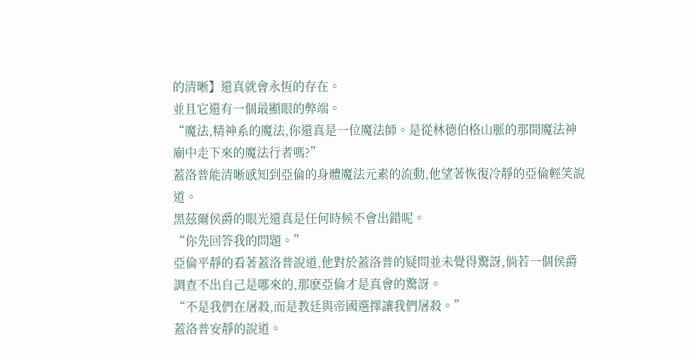的清晰】還真就會永恆的存在。
並且它還有一個最顯眼的弊端。
“魔法,精神系的魔法,你還真是一位魔法師。是從林德伯格山脈的那間魔法神廟中走下來的魔法行者嗎?”
蓋洛普能清晰感知到亞倫的身體魔法元素的流動,他望著恢復冷靜的亞倫輕笑說道。
黑茲爾侯爵的眼光還真是任何時候不會出錯呢。
“你先回答我的問題。”
亞倫平靜的看著蓋洛普說道,他對於蓋洛普的疑問並未覺得驚訝,倘若一個侯爵調查不出自己是哪來的,那麽亞倫才是真會的驚訝。
“不是我們在屠殺,而是教廷與帝國選擇讓我們屠殺。”
蓋洛普安靜的說道。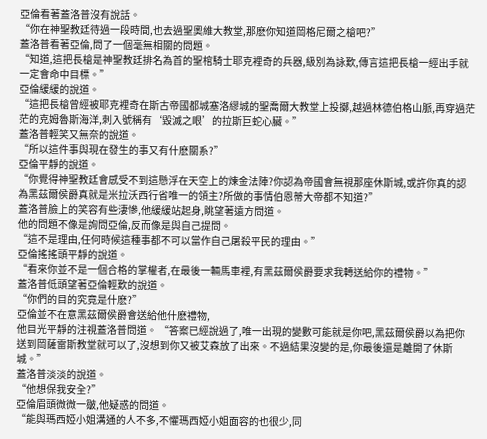亞倫看著蓋洛普沒有說話。
“你在神聖教廷待過一段時間,也去過聖奧維大教堂,那麽你知道岡格尼爾之槍吧?”
蓋洛普看著亞倫,問了一個毫無相關的問題。
“知道,這把長槍是神聖教廷排名為首的聖棺騎士耶克裡奇的兵器,級別為詠歎,傳言這把長槍一經出手就一定會命中目標。”
亞倫緩緩的說道。
“這把長槍曾經被耶克裡奇在斯古帝國都城塞洛繆城的聖喬爾大教堂上投擲,越過林德伯格山脈,再穿過茫茫的克姆魯斯海洋,刺入號稱有‘毀滅之眼’的拉斯巨蛇心臟。”
蓋洛普輕笑又無奈的說道。
“所以這件事與現在發生的事又有什麽關系?”
亞倫平靜的說道。
“你覺得神聖教廷會感受不到這懸浮在天空上的煉金法陣?你認為帝國會無視那座休斯城,或許你真的認為黑茲爾侯爵真就是米拉沃西行省唯一的領主?所做的事情伯恩蒂大帝都不知道?”
蓋洛普臉上的笑容有些淒慘,他緩緩站起身,眺望著遠方問道。
他的問題不像是詢問亞倫,反而像是與自己提問。
“這不是理由,任何時候這種事都不可以當作自己屠殺平民的理由。”
亞倫搖搖頭平靜的說道。
“看來你並不是一個合格的掌權者,在最後一輛馬車裡,有黑茲爾侯爵要求我轉送給你的禮物。”
蓋洛普低頭望著亞倫輕歎的說道。
“你們的目的究竟是什麽?”
亞倫並不在意黑茲爾侯爵會送給他什麽禮物,
他目光平靜的注視蓋洛普問道。 “答案已經說過了,唯一出現的變數可能就是你吧,黑茲爾侯爵以為把你送到岡薩雷斯教堂就可以了,沒想到你又被艾森放了出來。不過結果沒變的是,你最後還是離開了休斯城。”
蓋洛普淡淡的說道。
“他想保我安全?”
亞倫眉頭微微一皺,他疑惑的問道。
“能與瑪西婭小姐溝通的人不多,不懼瑪西婭小姐面容的也很少,同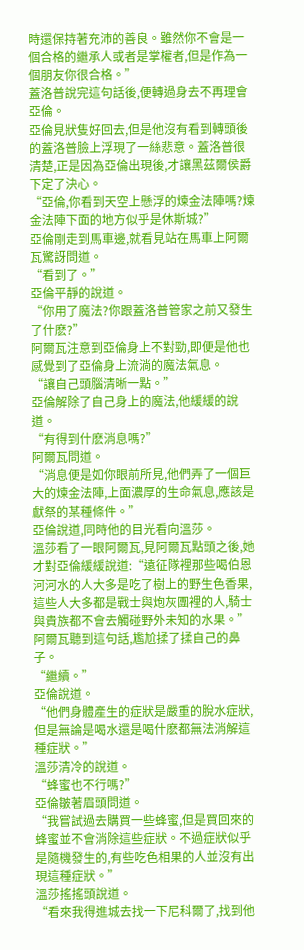時還保持著充沛的善良。雖然你不會是一個合格的繼承人或者是掌權者,但是作為一個朋友你很合格。”
蓋洛普說完這句話後,便轉過身去不再理會亞倫。
亞倫見狀隻好回去,但是他沒有看到轉頭後的蓋洛普臉上浮現了一絲悲意。蓋洛普很清楚,正是因為亞倫出現後,才讓黑茲爾侯爵下定了決心。
“亞倫,你看到天空上懸浮的煉金法陣嗎?煉金法陣下面的地方似乎是休斯城?”
亞倫剛走到馬車邊,就看見站在馬車上阿爾瓦驚訝問道。
“看到了。”
亞倫平靜的說道。
“你用了魔法?你跟蓋洛普管家之前又發生了什麽?”
阿爾瓦注意到亞倫身上不對勁,即便是他也感覺到了亞倫身上流淌的魔法氣息。
“讓自己頭腦清晰一點。”
亞倫解除了自己身上的魔法,他緩緩的說道。
“有得到什麽消息嗎?”
阿爾瓦問道。
“消息便是如你眼前所見,他們弄了一個巨大的煉金法陣,上面濃厚的生命氣息,應該是獻祭的某種條件。”
亞倫說道,同時他的目光看向溫莎。
溫莎看了一眼阿爾瓦,見阿爾瓦點頭之後,她才對亞倫緩緩說道:“遠征隊裡那些喝伯恩河河水的人大多是吃了樹上的野生色香果,這些人大多都是戰士與炮灰團裡的人,騎士與貴族都不會去觸碰野外未知的水果。”
阿爾瓦聽到這句話,尷尬揉了揉自己的鼻子。
“繼續。”
亞倫說道。
“他們身體產生的症狀是嚴重的脫水症狀,但是無論是喝水還是喝什麽都無法消解這種症狀。”
溫莎清冷的說道。
“蜂蜜也不行嗎?”
亞倫皺著眉頭問道。
“我嘗試過去購買一些蜂蜜,但是買回來的蜂蜜並不會消除這些症狀。不過症狀似乎是隨機發生的,有些吃色相果的人並沒有出現這種症狀。”
溫莎搖搖頭說道。
“看來我得進城去找一下尼科爾了,找到他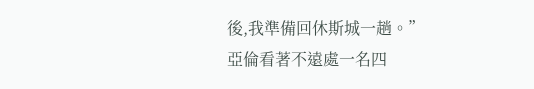後,我準備回休斯城一趟。”
亞倫看著不遠處一名四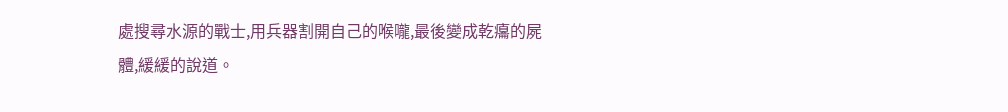處搜尋水源的戰士,用兵器割開自己的喉嚨,最後變成乾癟的屍體,緩緩的說道。